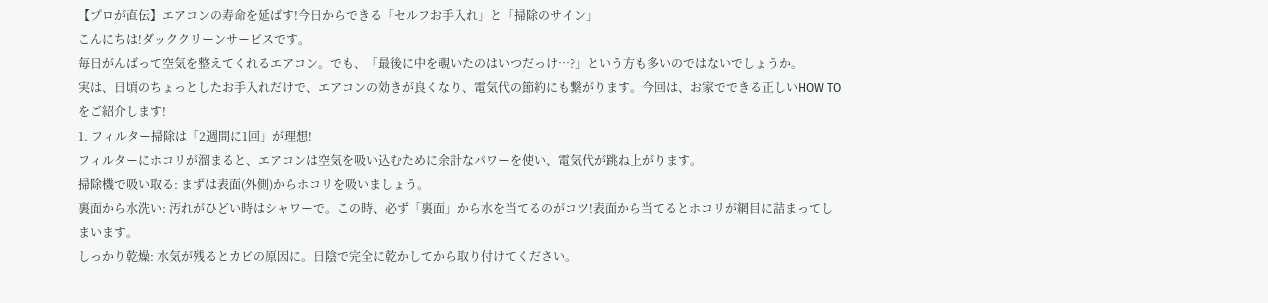【プロが直伝】エアコンの寿命を延ばす!今日からできる「セルフお手入れ」と「掃除のサイン」
こんにちは!ダッククリーンサービスです。
毎日がんばって空気を整えてくれるエアコン。でも、「最後に中を覗いたのはいつだっけ…?」という方も多いのではないでしょうか。
実は、日頃のちょっとしたお手入れだけで、エアコンの効きが良くなり、電気代の節約にも繋がります。今回は、お家でできる正しいHOW TOをご紹介します!
1. フィルター掃除は「2週間に1回」が理想!
フィルターにホコリが溜まると、エアコンは空気を吸い込むために余計なパワーを使い、電気代が跳ね上がります。
掃除機で吸い取る: まずは表面(外側)からホコリを吸いましょう。
裏面から水洗い: 汚れがひどい時はシャワーで。この時、必ず「裏面」から水を当てるのがコツ!表面から当てるとホコリが網目に詰まってしまいます。
しっかり乾燥: 水気が残るとカビの原因に。日陰で完全に乾かしてから取り付けてください。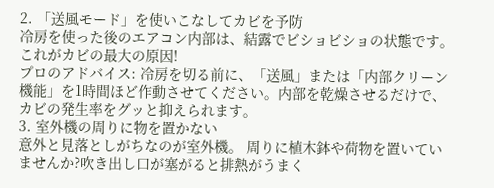2. 「送風モード」を使いこなしてカビを予防
冷房を使った後のエアコン内部は、結露でビショビショの状態です。これがカビの最大の原因!
プロのアドバイス: 冷房を切る前に、「送風」または「内部クリーン機能」を1時間ほど作動させてください。内部を乾燥させるだけで、カビの発生率をグッと抑えられます。
3. 室外機の周りに物を置かない
意外と見落としがちなのが室外機。 周りに植木鉢や荷物を置いていませんか?吹き出し口が塞がると排熱がうまく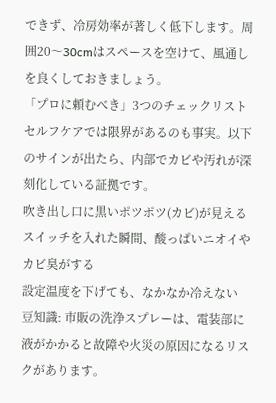できず、冷房効率が著しく低下します。周囲20〜30cmはスペースを空けて、風通しを良くしておきましょう。
「プロに頼むべき」3つのチェックリスト
セルフケアでは限界があるのも事実。以下のサインが出たら、内部でカビや汚れが深刻化している証拠です。
吹き出し口に黒いポツポツ(カビ)が見える
スイッチを入れた瞬間、酸っぱいニオイやカビ臭がする
設定温度を下げても、なかなか冷えない
豆知識: 市販の洗浄スプレーは、電装部に液がかかると故障や火災の原因になるリスクがあります。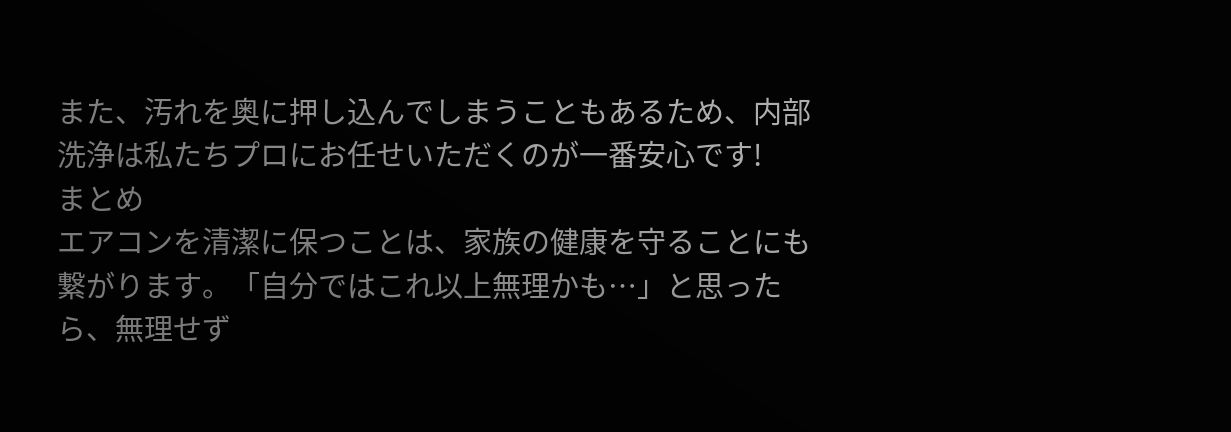また、汚れを奥に押し込んでしまうこともあるため、内部洗浄は私たちプロにお任せいただくのが一番安心です!
まとめ
エアコンを清潔に保つことは、家族の健康を守ることにも繋がります。「自分ではこれ以上無理かも…」と思ったら、無理せず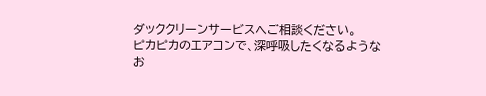ダッククリーンサービスへご相談ください。
ピカピカのエアコンで、深呼吸したくなるようなお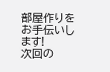部屋作りをお手伝いします!
次回の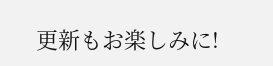更新もお楽しみに!